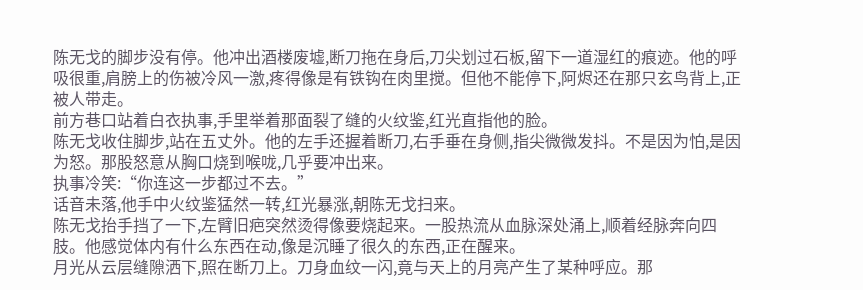陈无戈的脚步没有停。他冲出酒楼废墟,断刀拖在身后,刀尖划过石板,留下一道湿红的痕迹。他的呼吸很重,肩膀上的伤被冷风一激,疼得像是有铁钩在肉里搅。但他不能停下,阿烬还在那只玄鸟背上,正被人带走。
前方巷口站着白衣执事,手里举着那面裂了缝的火纹鉴,红光直指他的脸。
陈无戈收住脚步,站在五丈外。他的左手还握着断刀,右手垂在身侧,指尖微微发抖。不是因为怕,是因为怒。那股怒意从胸口烧到喉咙,几乎要冲出来。
执事冷笑:“你连这一步都过不去。”
话音未落,他手中火纹鉴猛然一转,红光暴涨,朝陈无戈扫来。
陈无戈抬手挡了一下,左臂旧疤突然烫得像要烧起来。一股热流从血脉深处涌上,顺着经脉奔向四肢。他感觉体内有什么东西在动,像是沉睡了很久的东西,正在醒来。
月光从云层缝隙洒下,照在断刀上。刀身血纹一闪,竟与天上的月亮产生了某种呼应。那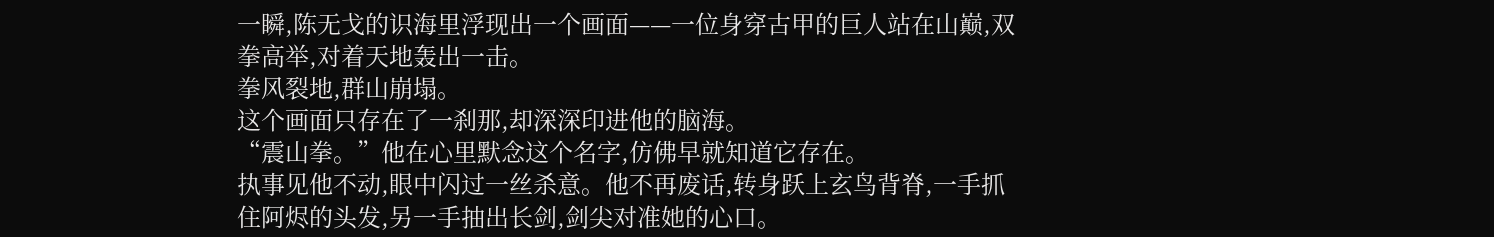一瞬,陈无戈的识海里浮现出一个画面——一位身穿古甲的巨人站在山巅,双拳高举,对着天地轰出一击。
拳风裂地,群山崩塌。
这个画面只存在了一刹那,却深深印进他的脑海。
“震山拳。”他在心里默念这个名字,仿佛早就知道它存在。
执事见他不动,眼中闪过一丝杀意。他不再废话,转身跃上玄鸟背脊,一手抓住阿烬的头发,另一手抽出长剑,剑尖对准她的心口。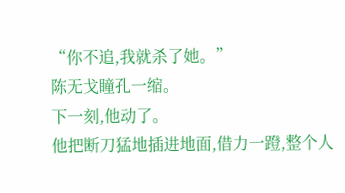“你不追,我就杀了她。”
陈无戈瞳孔一缩。
下一刻,他动了。
他把断刀猛地插进地面,借力一蹬,整个人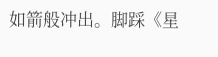如箭般冲出。脚踩《星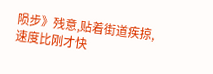陨步》残意,贴着街道疾掠,速度比刚才快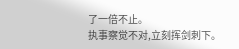了一倍不止。
执事察觉不对,立刻挥剑刺下。